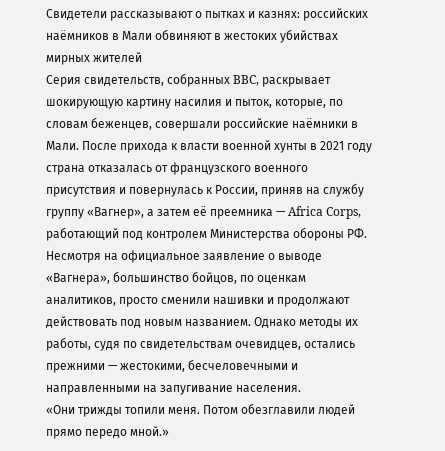Свидетели рассказывают о пытках и казнях: российских наёмников в Мали обвиняют в жестоких убийствах мирных жителей
Серия свидетельств, собранных BBC, раскрывает шокирующую картину насилия и пыток, которые, по словам беженцев, совершали российские наёмники в Мали. После прихода к власти военной хунты в 2021 году страна отказалась от французского военного присутствия и повернулась к России, приняв на службу группу «Вагнер», а затем её преемника — Africa Corps, работающий под контролем Министерства обороны РФ.
Несмотря на официальное заявление о выводе «Вагнера», большинство бойцов, по оценкам аналитиков, просто сменили нашивки и продолжают действовать под новым названием. Однако методы их работы, судя по свидетельствам очевидцев, остались прежними — жестокими, бесчеловечными и направленными на запугивание населения.
«Они трижды топили меня. Потом обезглавили людей прямо передо мной.»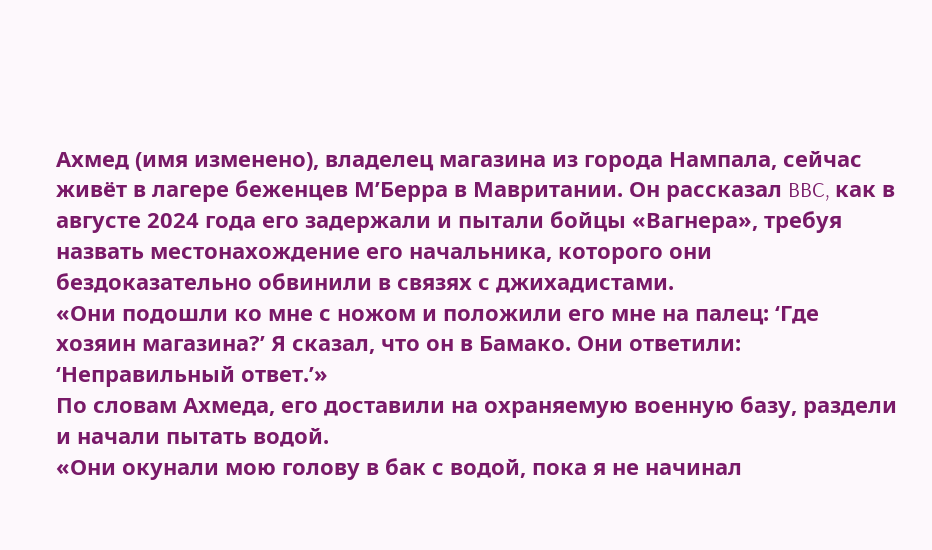Ахмед (имя изменено), владелец магазина из города Нампала, сейчас живёт в лагере беженцев М’Берра в Мавритании. Он рассказал BBC, как в августе 2024 года его задержали и пытали бойцы «Вагнера», требуя назвать местонахождение его начальника, которого они бездоказательно обвинили в связях с джихадистами.
«Они подошли ко мне с ножом и положили его мне на палец: ‘Где хозяин магазина?’ Я сказал, что он в Бамако. Они ответили: ‘Неправильный ответ.’»
По словам Ахмеда, его доставили на охраняемую военную базу, раздели и начали пытать водой.
«Они окунали мою голову в бак с водой, пока я не начинал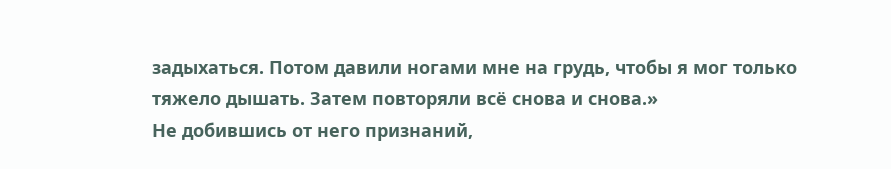задыхаться. Потом давили ногами мне на грудь, чтобы я мог только тяжело дышать. Затем повторяли всё снова и снова.»
Не добившись от него признаний,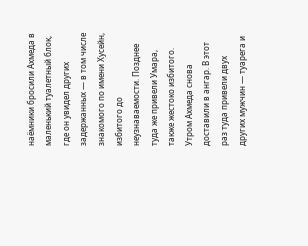наёмники бросили Ахмеда в маленький туалетный блок, где он увидел других задержанных — в том числе знакомого по имени Хусейн, избитого до неузнаваемости. Позднее туда же привели Умара, также жестоко избитого.
Утром Ахмеда снова доставили в ангар. В этот раз туда привели двух других мужчин — туарега и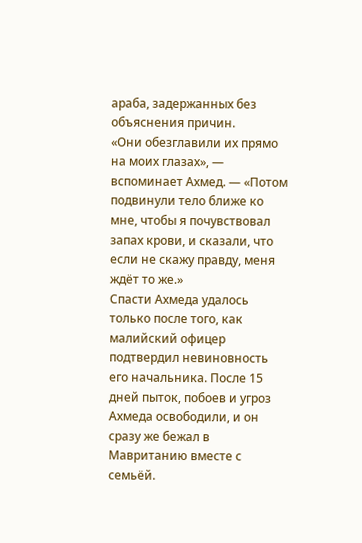араба, задержанных без объяснения причин.
«Они обезглавили их прямо на моих глазах», — вспоминает Ахмед. — «Потом подвинули тело ближе ко мне, чтобы я почувствовал запах крови, и сказали, что если не скажу правду, меня ждёт то же.»
Спасти Ахмеда удалось только после того, как малийский офицер подтвердил невиновность его начальника. После 15 дней пыток, побоев и угроз Ахмеда освободили, и он сразу же бежал в Мавританию вместе с семьёй.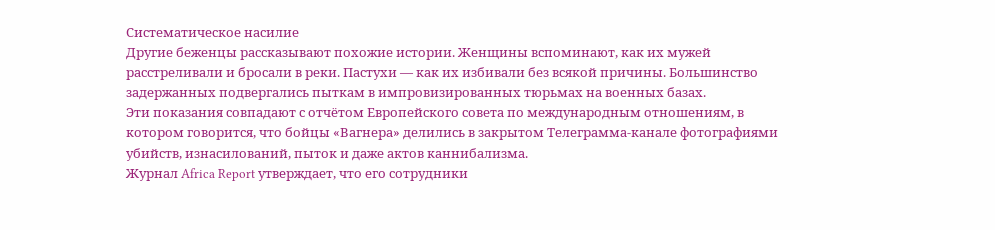Систематическое насилие
Другие беженцы рассказывают похожие истории. Женщины вспоминают, как их мужей расстреливали и бросали в реки. Пастухи — как их избивали без всякой причины. Большинство задержанных подвергались пыткам в импровизированных тюрьмах на военных базах.
Эти показания совпадают с отчётом Европейского совета по международным отношениям, в котором говорится, что бойцы «Вагнера» делились в закрытом Телеграмма-канале фотографиями убийств, изнасилований, пыток и даже актов каннибализма.
Журнал Africa Report утверждает, что его сотрудники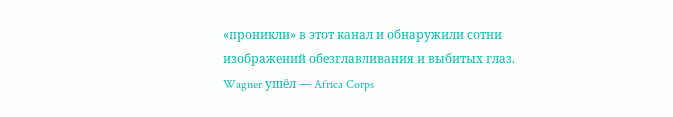«проникли» в этот канал и обнаружили сотни изображений обезглавливания и выбитых глаз.
Wagner ушёл — Africa Corps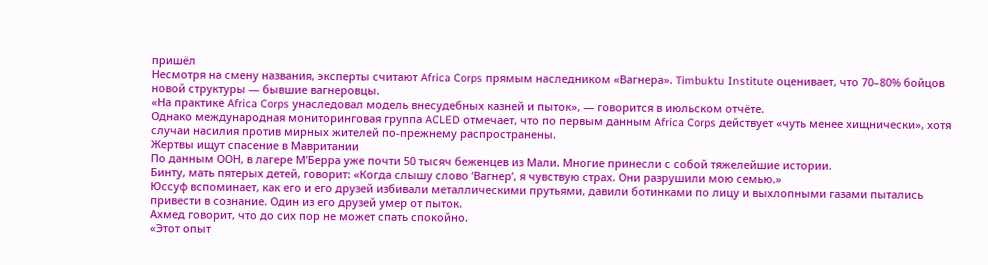пришёл
Несмотря на смену названия, эксперты считают Africa Corps прямым наследником «Вагнера». Timbuktu Institute оценивает, что 70–80% бойцов новой структуры — бывшие вагнеровцы.
«На практике Africa Corps унаследовал модель внесудебных казней и пыток», — говорится в июльском отчёте.
Однако международная мониторинговая группа ACLED отмечает, что по первым данным Africa Corps действует «чуть менее хищнически», хотя случаи насилия против мирных жителей по-прежнему распространены.
Жертвы ищут спасение в Мавритании
По данным ООН, в лагере М’Берра уже почти 50 тысяч беженцев из Мали. Многие принесли с собой тяжелейшие истории.
Бинту, мать пятерых детей, говорит: «Когда слышу слово ‘Вагнер’, я чувствую страх. Они разрушили мою семью.»
Юссуф вспоминает, как его и его друзей избивали металлическими прутьями, давили ботинками по лицу и выхлопными газами пытались привести в сознание. Один из его друзей умер от пыток.
Ахмед говорит, что до сих пор не может спать спокойно.
«Этот опыт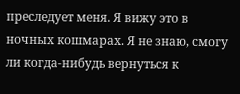преследует меня. Я вижу это в ночных кошмарах. Я не знаю, смогу ли когда-нибудь вернуться к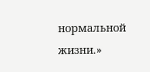нормальной жизни.»